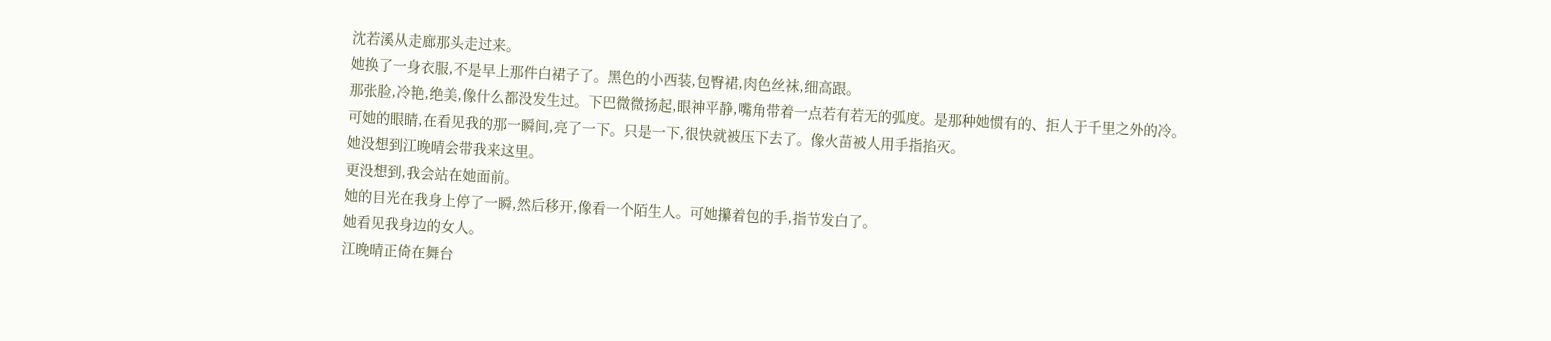沈若溪从走廊那头走过来。
她换了一身衣服,不是早上那件白裙子了。黑色的小西装,包臀裙,肉色丝袜,细高跟。
那张脸,冷艳,绝美,像什么都没发生过。下巴微微扬起,眼神平静,嘴角带着一点若有若无的弧度。是那种她惯有的、拒人于千里之外的冷。
可她的眼睛,在看见我的那一瞬间,亮了一下。只是一下,很快就被压下去了。像火苗被人用手指掐灭。
她没想到江晚晴会带我来这里。
更没想到,我会站在她面前。
她的目光在我身上停了一瞬,然后移开,像看一个陌生人。可她攥着包的手,指节发白了。
她看见我身边的女人。
江晚晴正倚在舞台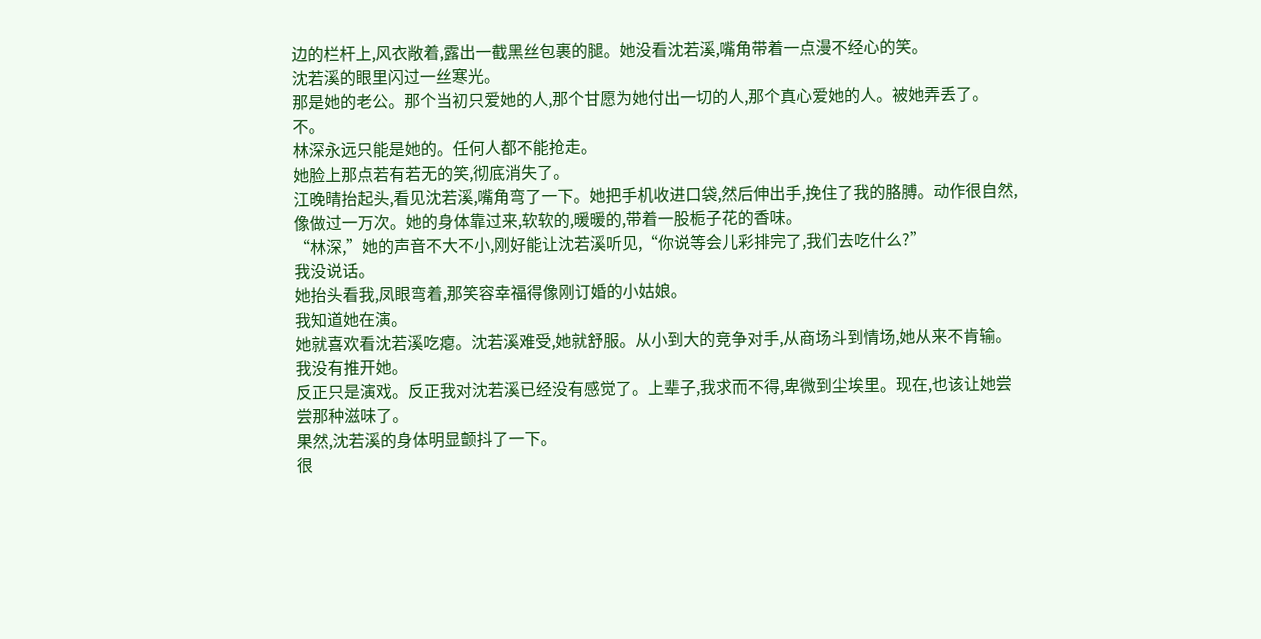边的栏杆上,风衣敞着,露出一截黑丝包裹的腿。她没看沈若溪,嘴角带着一点漫不经心的笑。
沈若溪的眼里闪过一丝寒光。
那是她的老公。那个当初只爱她的人,那个甘愿为她付出一切的人,那个真心爱她的人。被她弄丢了。
不。
林深永远只能是她的。任何人都不能抢走。
她脸上那点若有若无的笑,彻底消失了。
江晚晴抬起头,看见沈若溪,嘴角弯了一下。她把手机收进口袋,然后伸出手,挽住了我的胳膊。动作很自然,像做过一万次。她的身体靠过来,软软的,暖暖的,带着一股栀子花的香味。
“林深,”她的声音不大不小,刚好能让沈若溪听见,“你说等会儿彩排完了,我们去吃什么?”
我没说话。
她抬头看我,凤眼弯着,那笑容幸福得像刚订婚的小姑娘。
我知道她在演。
她就喜欢看沈若溪吃瘪。沈若溪难受,她就舒服。从小到大的竞争对手,从商场斗到情场,她从来不肯输。
我没有推开她。
反正只是演戏。反正我对沈若溪已经没有感觉了。上辈子,我求而不得,卑微到尘埃里。现在,也该让她尝尝那种滋味了。
果然,沈若溪的身体明显颤抖了一下。
很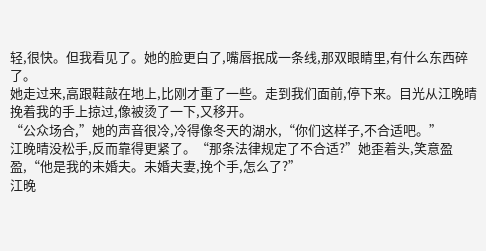轻,很快。但我看见了。她的脸更白了,嘴唇抿成一条线,那双眼睛里,有什么东西碎了。
她走过来,高跟鞋敲在地上,比刚才重了一些。走到我们面前,停下来。目光从江晚晴挽着我的手上掠过,像被烫了一下,又移开。
“公众场合,”她的声音很冷,冷得像冬天的湖水,“你们这样子,不合适吧。”
江晚晴没松手,反而靠得更紧了。“那条法律规定了不合适?”她歪着头,笑意盈盈,“他是我的未婚夫。未婚夫妻,挽个手,怎么了?”
江晚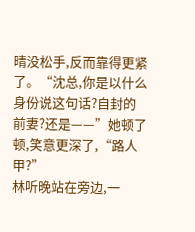晴没松手,反而靠得更紧了。“沈总,你是以什么身份说这句话?自封的前妻?还是——”她顿了顿,笑意更深了,“路人甲?”
林听晚站在旁边,一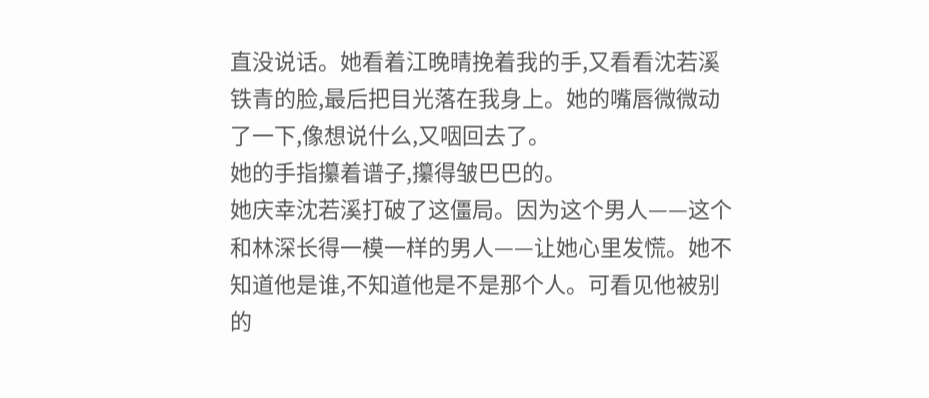直没说话。她看着江晚晴挽着我的手,又看看沈若溪铁青的脸,最后把目光落在我身上。她的嘴唇微微动了一下,像想说什么,又咽回去了。
她的手指攥着谱子,攥得皱巴巴的。
她庆幸沈若溪打破了这僵局。因为这个男人——这个和林深长得一模一样的男人——让她心里发慌。她不知道他是谁,不知道他是不是那个人。可看见他被别的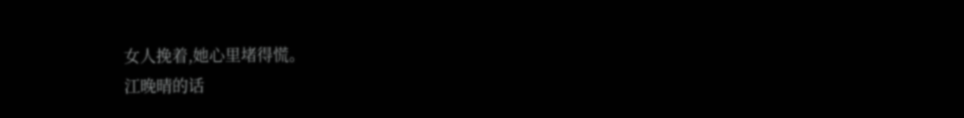女人挽着,她心里堵得慌。
江晚晴的话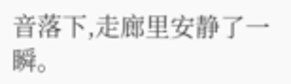音落下,走廊里安静了一瞬。